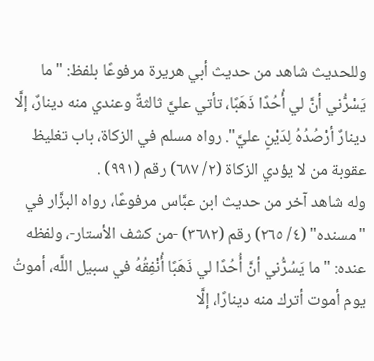وللحديث شاهد من حديث أبي هريرة مرفوعًا بلفظ: "ما يَسْرُّني أنَّ لي أُحُدًا ذَهَبًا، تأتي عليَّ ثالثةٌ وعندي منه دينارٌ، إلَّا دينارٌ أرْصُدُهُ لِدَيْنٍ عليَّ". رواه مسلم في الزكاة، باب تغليظ عقوبة من لا يؤدي الزكاة (٢/ ٦٨٧) رقم (٩٩١) .
وله شاهد آخر من حديث ابن عبَّاس مرفوعًا، رواه البزَّار في "مسنده" (٤/ ٢٦٥) رقم (٣٦٨٢) -من كشف الأستار-، ولفظه عنده: "ما يَسُرُّني أنَّ أُحُدًا لي ذَهَبًا أُنْفِقُهُ في سبيل اللَّه، أموتُ يوم أموت أترك منه دينارًا، إلَّا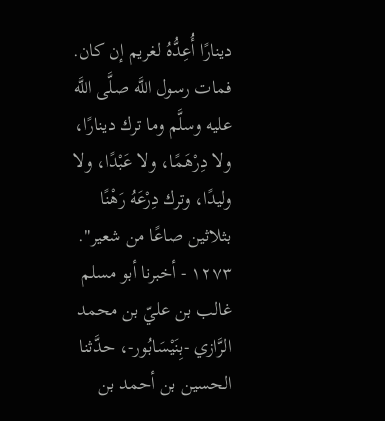دينارًا أُعِدُّهُ لغريم إن كان. فمات رسول اللَّه صلَّى اللَّه عليه وسلَّم وما ترك دينارًا، ولا دِرْهَمًا، ولا عَبْدًا، ولا وليدًا، وترك دِرْعَهُ رَهْنًا بثلاثين صاعًا من شعير".
١٢٧٣ - أخبرنا أبو مسلم غالب بن عليّ بن محمد الرَّازي -بِنَيْسَابُور-، حدَّثنا الحسين بن أحمد بن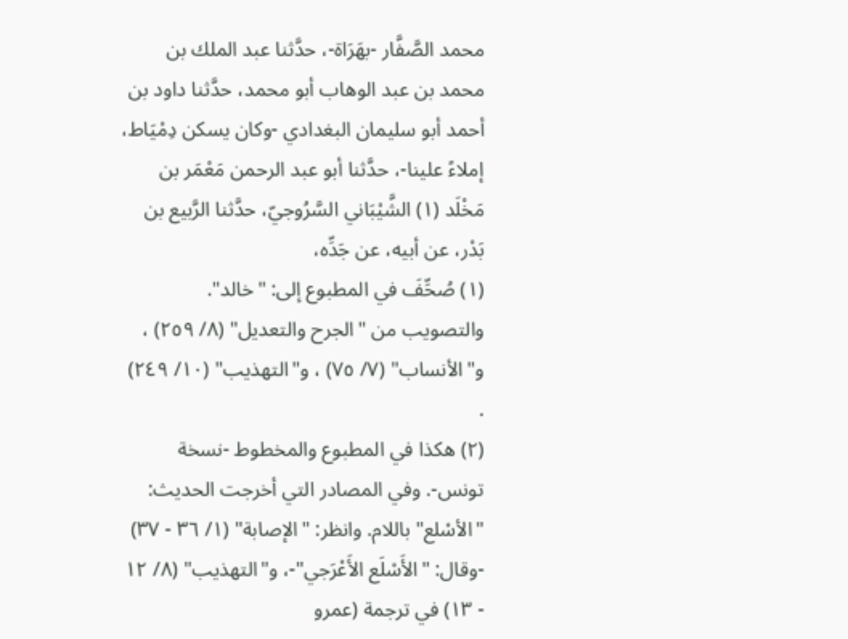محمد الصَّفَّار -بهَرَاة-، حدَّثنا عبد الملك بن محمد بن عبد الوهاب أبو محمد، حدَّثنا داود بن أحمد أبو سليمان البغدادي -وكان يسكن دِمْيَاط، إملاءً علينا-، حدَّثنا أبو عبد الرحمن مَعْمَر بن مَخْلَد (١) الشَّيْبَاني السَّرُوجيّ، حدَّثنا الرَّبيع بن بَدْر، عن أبيه، عن جَدِّه،
(١) صُحِّفَ في المطبوع إلى: "خالد". والتصويب من "الجرح والتعديل" (٨/ ٢٥٩) ، و"الأنساب" (٧/ ٧٥) ، و"التهذيب" (١٠/ ٢٤٩) .
(٢) هكذا في المطبوع والمخطوط -نسخة تونس-. وفي المصادر التي أخرجت الحديث: "الأسْلع" باللام. وانظر: "الإصابة" (١/ ٣٦ - ٣٧) -وقال: "الأَسْلَع الأَعْرَجي"-، و"التهذيب" (٨/ ١٢ - ١٣) في ترجمة (عمرو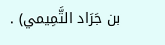بن جَرَاد التَّمِيمي) .